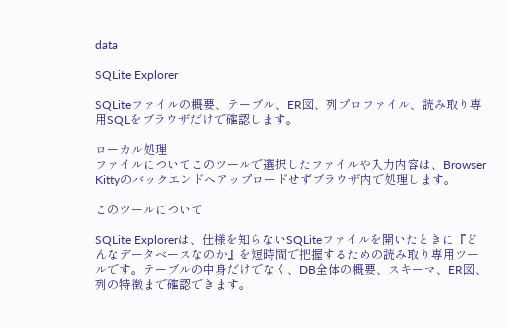data

SQLite Explorer

SQLiteファイルの概要、テーブル、ER図、列プロファイル、読み取り専用SQLをブラウザだけで確認します。

ローカル処理
ファイルについてこのツールで選択したファイルや入力内容は、Browser Kittyのバックエンドへアップロードせずブラウザ内で処理します。

このツールについて

SQLite Explorerは、仕様を知らないSQLiteファイルを開いたときに『どんなデータベースなのか』を短時間で把握するための読み取り専用ツールです。テーブルの中身だけでなく、DB全体の概要、スキーマ、ER図、列の特徴まで確認できます。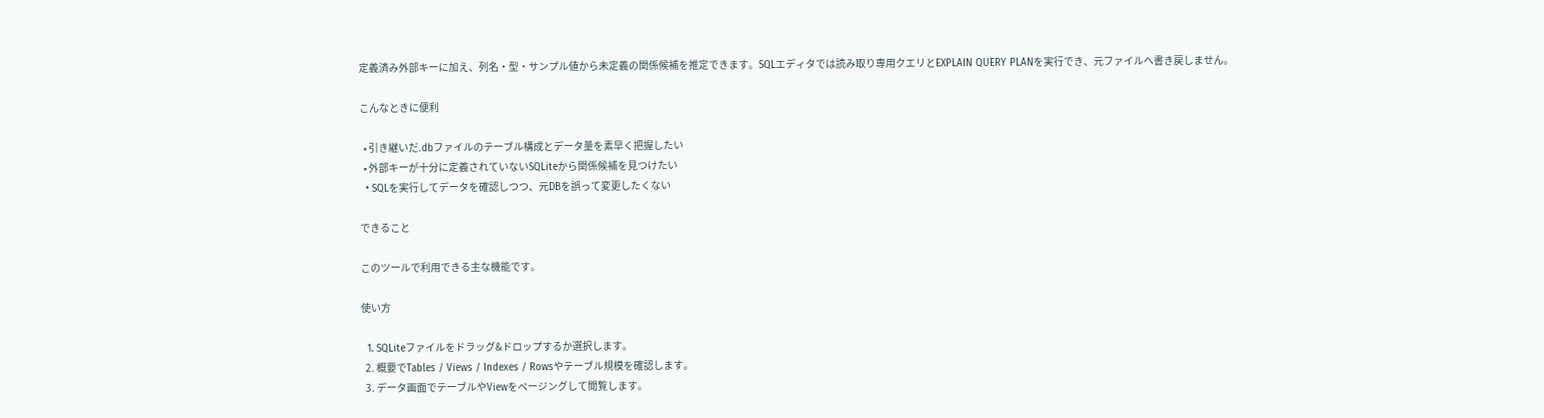定義済み外部キーに加え、列名・型・サンプル値から未定義の関係候補を推定できます。SQLエディタでは読み取り専用クエリとEXPLAIN QUERY PLANを実行でき、元ファイルへ書き戻しません。

こんなときに便利

  • 引き継いだ.dbファイルのテーブル構成とデータ量を素早く把握したい
  • 外部キーが十分に定義されていないSQLiteから関係候補を見つけたい
  • SQLを実行してデータを確認しつつ、元DBを誤って変更したくない

できること

このツールで利用できる主な機能です。

使い方

  1. SQLiteファイルをドラッグ&ドロップするか選択します。
  2. 概要でTables / Views / Indexes / Rowsやテーブル規模を確認します。
  3. データ画面でテーブルやViewをページングして閲覧します。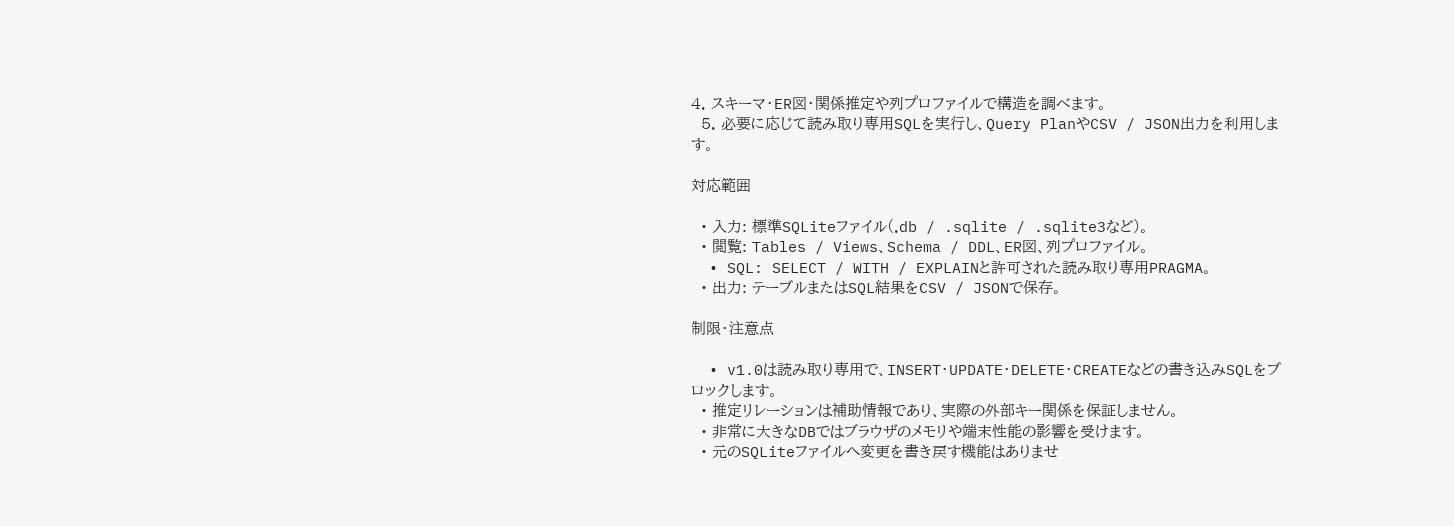4. スキーマ・ER図・関係推定や列プロファイルで構造を調べます。
  5. 必要に応じて読み取り専用SQLを実行し、Query PlanやCSV / JSON出力を利用します。

対応範囲

  • 入力: 標準SQLiteファイル(.db / .sqlite / .sqlite3など)。
  • 閲覧: Tables / Views、Schema / DDL、ER図、列プロファイル。
  • SQL: SELECT / WITH / EXPLAINと許可された読み取り専用PRAGMA。
  • 出力: テーブルまたはSQL結果をCSV / JSONで保存。

制限・注意点

  • v1.0は読み取り専用で、INSERT・UPDATE・DELETE・CREATEなどの書き込みSQLをブロックします。
  • 推定リレーションは補助情報であり、実際の外部キー関係を保証しません。
  • 非常に大きなDBではブラウザのメモリや端末性能の影響を受けます。
  • 元のSQLiteファイルへ変更を書き戻す機能はありませ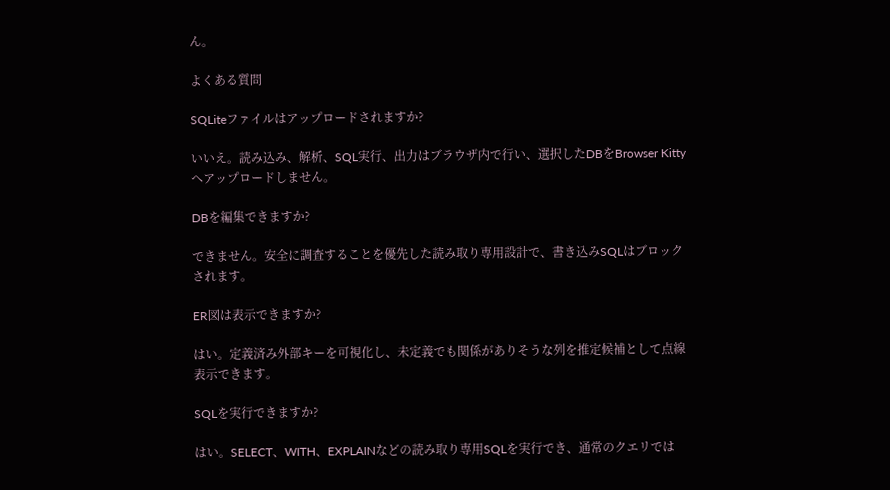ん。

よくある質問

SQLiteファイルはアップロードされますか?

いいえ。読み込み、解析、SQL実行、出力はブラウザ内で行い、選択したDBをBrowser Kittyへアップロードしません。

DBを編集できますか?

できません。安全に調査することを優先した読み取り専用設計で、書き込みSQLはブロックされます。

ER図は表示できますか?

はい。定義済み外部キーを可視化し、未定義でも関係がありそうな列を推定候補として点線表示できます。

SQLを実行できますか?

はい。SELECT、WITH、EXPLAINなどの読み取り専用SQLを実行でき、通常のクエリでは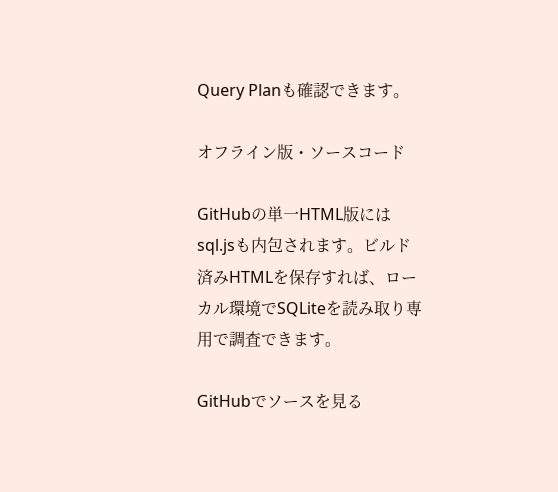Query Planも確認できます。

オフライン版・ソースコード

GitHubの単一HTML版にはsql.jsも内包されます。ビルド済みHTMLを保存すれば、ローカル環境でSQLiteを読み取り専用で調査できます。

GitHubでソースを見る